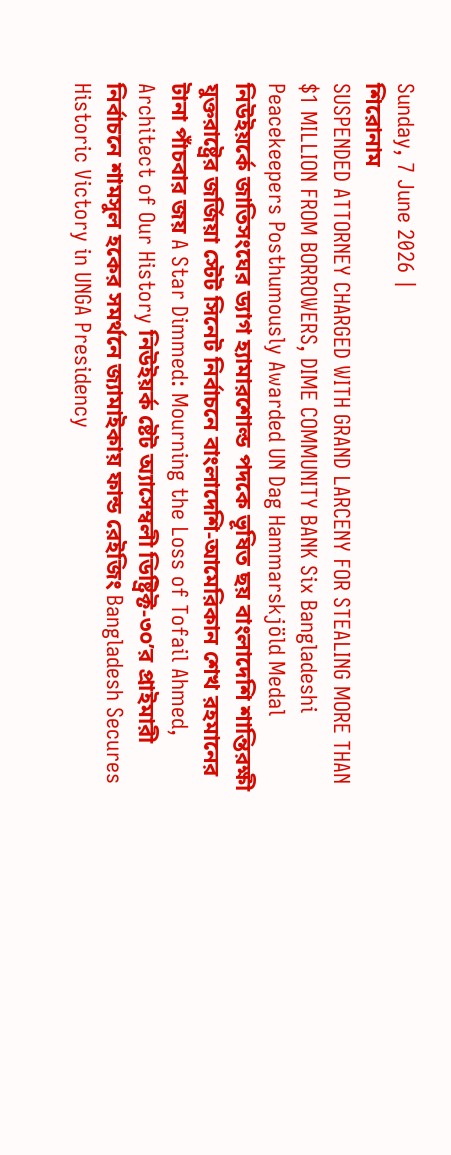Sunday, 7 June 2026 |
শিরোনাম
SUSPENDED ATTORNEY CHARGED WITH GRAND LARCENY FOR STEALING MORE THAN $1 MILLION FROM BORROWERS, DIME COMMUNITY BANK Six Bangladeshi Peacekeepers Posthumously Awarded UN Dag Hammarskjöld Medal নিউইয়র্কে জাতিসংঘের ড্যাগ হ্যামারশোল্ড পদকে ভূষিত ছয় বাংলাদেশি শান্তিরক্ষী যুক্তরাষ্ট্রের জর্জিয়া স্টেট সিনেট নির্বাচনে বাংলাদেশি-আমেরিকান শেখ রহমানের টানা পাঁচবার জয় A Star Dimmed: Mourning the Loss of Tofail Ahmed, Architect of Our History নিউইয়র্ক ষ্টেট অ্যাসেম্বলী ডিষ্ট্রিক্ট-৩০’র প্রাইমারী নির্বাচনে শামসুল হকের সমর্থনে জ্যামাইকায় ফান্ড রেইজিং Bangladesh Secures Historic Victory in UNGA Presidency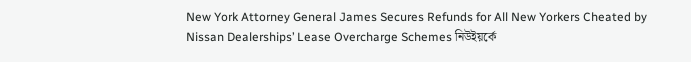New York Attorney General James Secures Refunds for All New Yorkers Cheated by Nissan Dealerships’ Lease Overcharge Schemes নিউইয়র্কে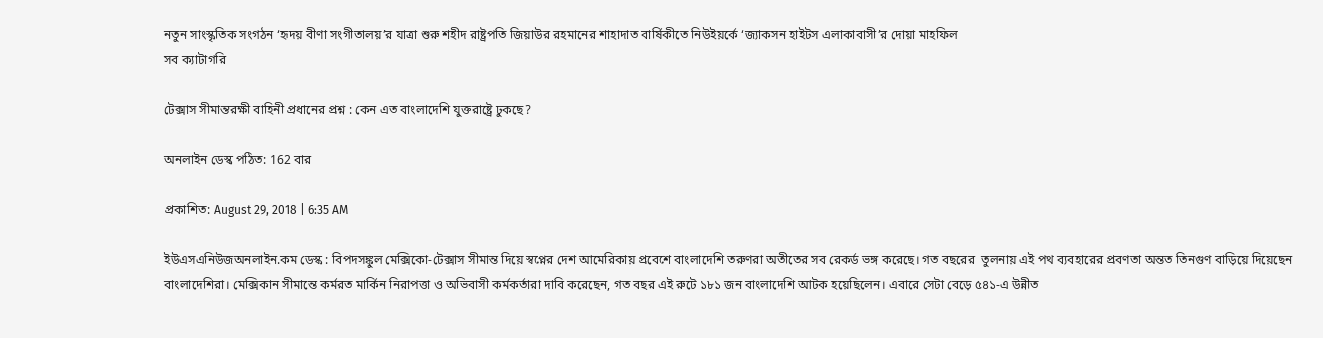নতুন সাংস্কৃতিক সংগঠন ‘হৃদয় বীণা সংগীতালয়’র যাত্রা শুরু শহীদ রাষ্ট্রপতি জিয়াউর রহমানের শাহাদাত বার্ষিকীতে নিউইয়র্কে ‘জ্যাকসন হাইটস এলাকাবাসী’র দোয়া মাহফিল
সব ক্যাটাগরি

টেক্সাস সীমান্তরক্ষী বাহিনী প্রধানের প্রশ্ন : কেন এত বাংলাদেশি যুক্তরাষ্ট্রে ঢুকছে?

অনলাইন ডেস্ক পঠিত: 162 বার

প্রকাশিত: August 29, 2018 | 6:35 AM

ইউএসএনিউজঅনলাইন.কম ডেস্ক : বিপদসঙ্কুল মেক্সিকো-টেক্সাস সীমান্ত দিয়ে স্বপ্নের দেশ আমেরিকায় প্রবেশে বাংলাদেশি তরুণরা অতীতের সব রেকর্ড ভঙ্গ করেছে। গত বছরের  তুলনায় এই পথ ব্যবহারের প্রবণতা অন্তত তিনগুণ বাড়িয়ে দিয়েছেন বাংলাদেশিরা। মেক্সিকান সীমান্তে কর্মরত মার্কিন নিরাপত্তা ও অভিবাসী কর্মকর্তারা দাবি করেছেন, গত বছর এই রুটে ১৮১ জন বাংলাদেশি আটক হয়েছিলেন। এবারে সেটা বেড়ে ৫৪১-এ উন্নীত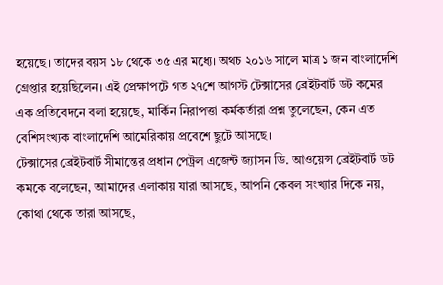হয়েছে। তাদের বয়স ১৮ থেকে ৩৫ এর মধ্যে। অথচ ২০১৬ সালে মাত্র ১ জন বাংলাদেশি গ্রেপ্তার হয়েছিলেন। এই প্রেক্ষাপটে গত ২৭শে আগস্ট টেক্সাসের ব্রেইটবার্ট ডট কমের এক প্রতিবেদনে বলা হয়েছে, মার্কিন নিরাপত্তা কর্মকর্তারা প্রশ্ন তুলেছেন, কেন এত বেশিসংখ্যক বাংলাদেশি আমেরিকায় প্রবেশে ছুটে আসছে।
টেক্সাসের ব্রেইটবার্ট সীমান্তের প্রধান পেট্রল এজেন্ট জ্যাসন ডি. আওয়েন্স ব্রেইটবার্ট ডট কমকে বলেছেন, আমাদের এলাকায় যারা আসছে, আপনি কেবল সংখ্যার দিকে নয়, কোথা থেকে তারা আসছে,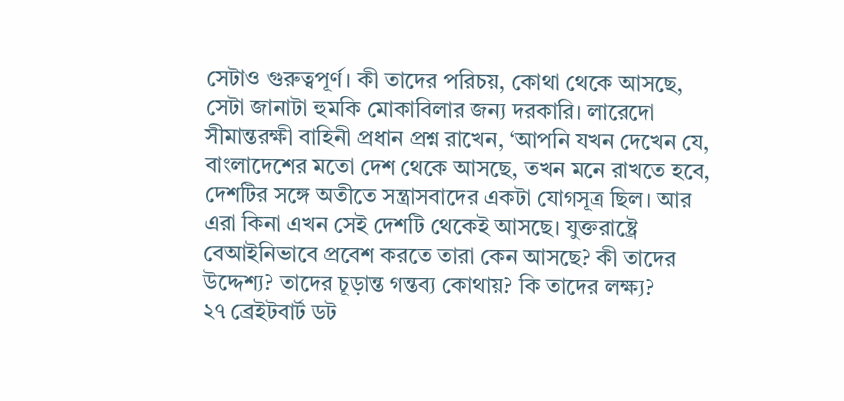সেটাও গুরুত্বপূর্ণ। কী তাদের পরিচয়, কোথা থেকে আসছে, সেটা জানাটা হুমকি মোকাবিলার জন্য দরকারি। লারেদো সীমান্তরক্ষী বাহিনী প্রধান প্রশ্ন রাখেন, ‘আপনি যখন দেখেন যে, বাংলাদেশের মতো দেশ থেকে আসছে, তখন মনে রাখতে হবে, দেশটির সঙ্গে অতীতে সন্ত্রাসবাদের একটা যোগসূত্র ছিল। আর এরা কিনা এখন সেই দেশটি থেকেই আসছে। যুক্তরাষ্ট্রে বেআইনিভাবে প্রবেশ করতে তারা কেন আসছে? কী তাদের উদ্দেশ্য? তাদের চূড়ান্ত গন্তব্য কোথায়? কি তাদের লক্ষ্য?
২৭ ব্রেইটবার্ট ডট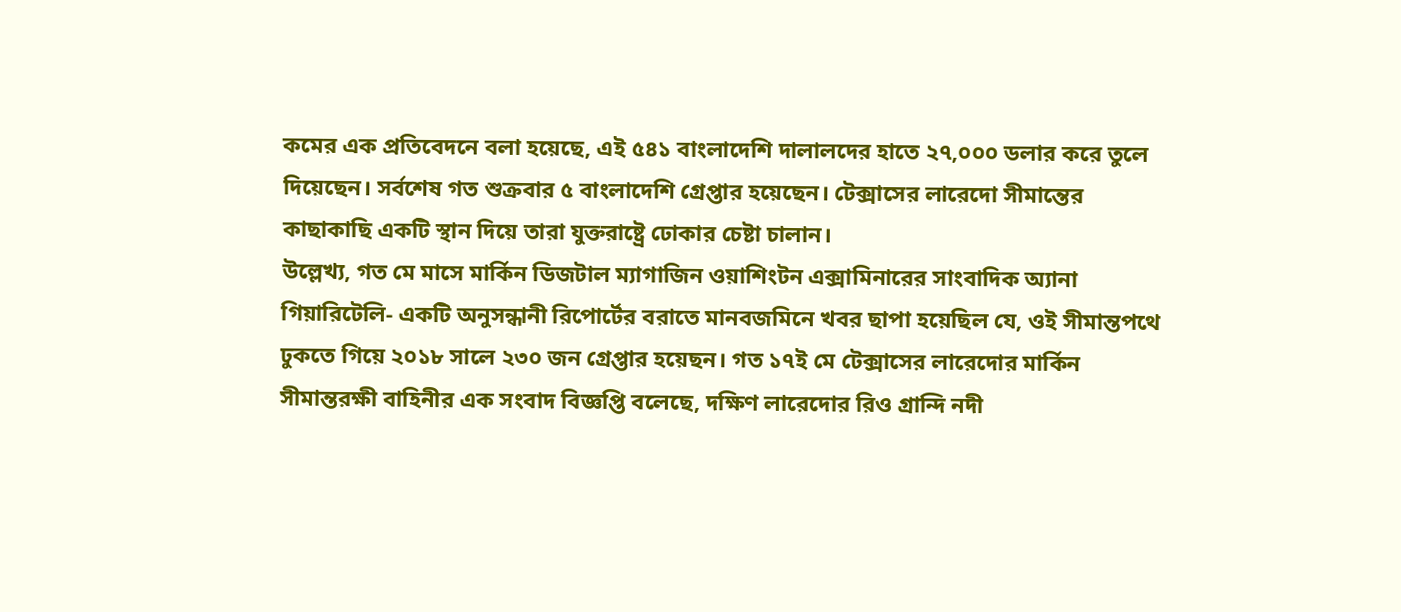কমের এক প্রতিবেদনে বলা হয়েছে, এই ৫৪১ বাংলাদেশি দালালদের হাতে ২৭,০০০ ডলার করে তুলে দিয়েছেন। সর্বশেষ গত শুক্রবার ৫ বাংলাদেশি গ্রেপ্তার হয়েছেন। টেক্সাসের লারেদো সীমান্তের কাছাকাছি একটি স্থান দিয়ে তারা যুক্তরাষ্ট্রে ঢোকার চেষ্টা চালান।
উল্লেখ্য, গত মে মাসে মার্কিন ডিজটাল ম্যাগাজিন ওয়াশিংটন এক্সামিনারের সাংবাদিক অ্যানা গিয়ারিটেলি- একটি অনুসন্ধানী রিপোর্টের বরাতে মানবজমিনে খবর ছাপা হয়েছিল যে, ওই সীমান্তপথে ঢুকতে গিয়ে ২০১৮ সালে ২৩০ জন গ্রেপ্তার হয়েছন। গত ১৭ই মে টেক্সাসের লারেদোর মার্কিন সীমান্তরক্ষী বাহিনীর এক সংবাদ বিজ্ঞপ্তি বলেছে, দক্ষিণ লারেদোর রিও গ্রান্দি নদী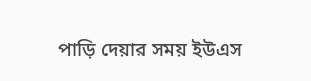পাড়ি দেয়ার সময় ইউএস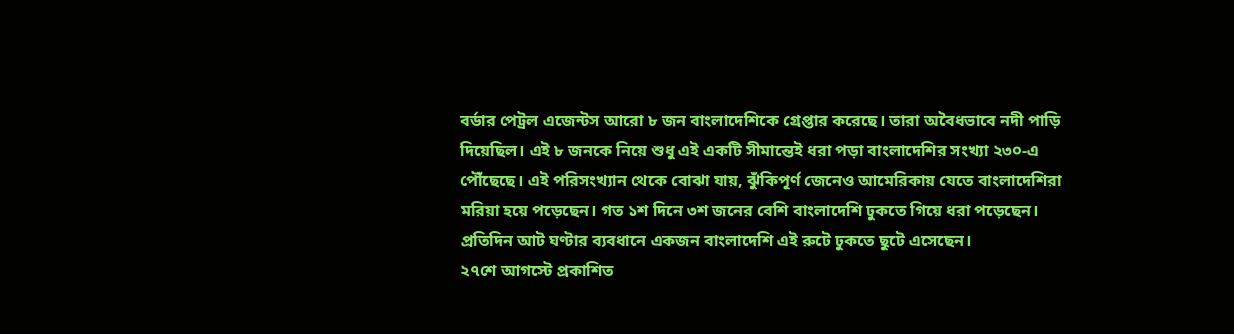বর্ডার পেট্রল এজেন্টস আরো ৮ জন বাংলাদেশিকে গ্রেপ্তার করেছে। তারা অবৈধভাবে নদী পাড়ি দিয়েছিল। এই ৮ জনকে নিয়ে শুধু এই একটি সীমান্তেই ধরা পড়া বাংলাদেশির সংখ্যা ২৩০-এ পৌঁছেছে। এই পরিসংখ্যান থেকে বোঝা যায়, ঝুঁকিপূর্ণ জেনেও আমেরিকায় যেতে বাংলাদেশিরা মরিয়া হয়ে পড়েছেন। গত ১শ দিনে ৩শ জনের বেশি বাংলাদেশি ঢুকতে গিয়ে ধরা পড়েছেন। প্রতিদিন আট ঘণ্টার ব্যবধানে একজন বাংলাদেশি এই রুটে ঢুকতে ছুটে এসেছেন।
২৭শে আগস্টে প্রকাশিত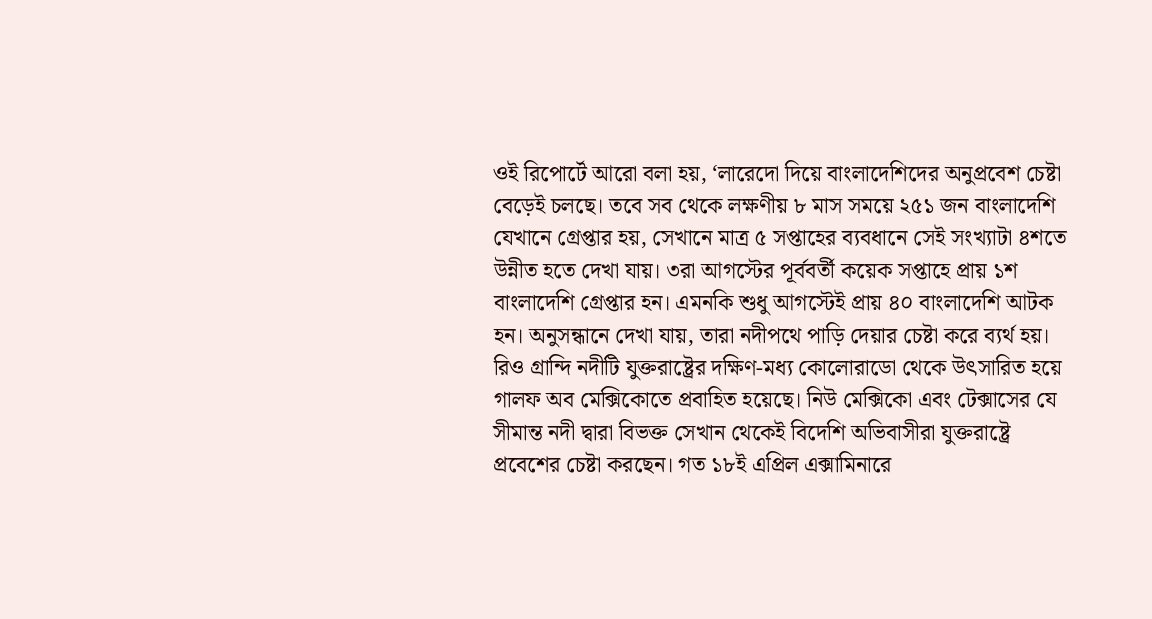ওই রিপোর্টে আরো বলা হয়, ‘লারেদো দিয়ে বাংলাদেশিদের অনুপ্রবেশ চেষ্টা বেড়েই চলছে। তবে সব থেকে লক্ষণীয় ৮ মাস সময়ে ২৫১ জন বাংলাদেশি যেখানে গ্রেপ্তার হয়, সেখানে মাত্র ৫ সপ্তাহের ব্যবধানে সেই সংখ্যাটা ৪শতে উন্নীত হতে দেখা যায়। ৩রা আগস্টের পূর্ববর্তী কয়েক সপ্তাহে প্রায় ১শ বাংলাদেশি গ্রেপ্তার হন। এমনকি শুধু আগস্টেই প্রায় ৪০ বাংলাদেশি আটক হন। অনুসন্ধানে দেখা যায়, তারা নদীপথে পাড়ি দেয়ার চেষ্টা করে ব্যর্থ হয়। রিও গ্রান্দি নদীটি যুক্তরাষ্ট্রের দক্ষিণ-মধ্য কোলোরাডো থেকে উৎসারিত হয়ে গালফ অব মেক্সিকোতে প্রবাহিত হয়েছে। নিউ মেক্সিকো এবং টেক্সাসের যে সীমান্ত নদী দ্বারা বিভক্ত সেখান থেকেই বিদেশি অভিবাসীরা যুক্তরাষ্ট্রে প্রবেশের চেষ্টা করছেন। গত ১৮ই এপ্রিল এক্সামিনারে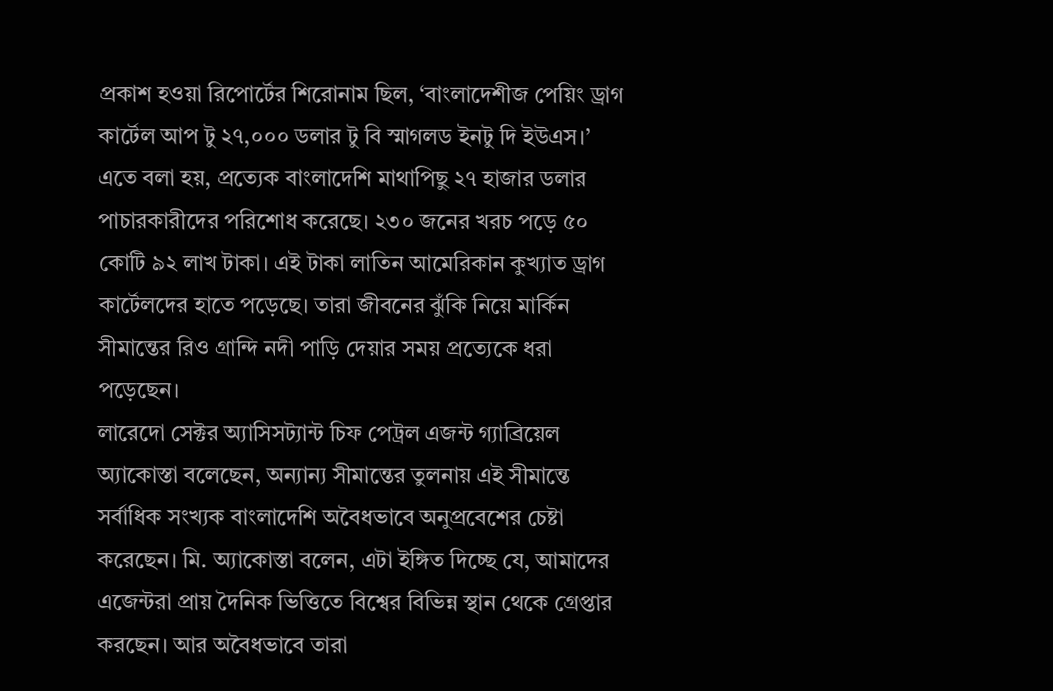প্রকাশ হওয়া রিপোর্টের শিরোনাম ছিল, ‘বাংলাদেশীজ পেয়িং ড্রাগ কার্টেল আপ টু ২৭,০০০ ডলার টু বি স্মাগলড ইনটু দি ইউএস।’ এতে বলা হয়, প্রত্যেক বাংলাদেশি মাথাপিছু ২৭ হাজার ডলার পাচারকারীদের পরিশোধ করেছে। ২৩০ জনের খরচ পড়ে ৫০ কোটি ৯২ লাখ টাকা। এই টাকা লাতিন আমেরিকান কুখ্যাত ড্রাগ কার্টেলদের হাতে পড়েছে। তারা জীবনের ঝুঁকি নিয়ে মার্কিন সীমান্তের রিও গ্রান্দি নদী পাড়ি দেয়ার সময় প্রত্যেকে ধরা পড়েছেন।
লারেদো সেক্টর অ্যাসিসট্যান্ট চিফ পেট্রল এজন্ট গ্যাব্রিয়েল অ্যাকোস্তা বলেছেন, অন্যান্য সীমান্তের তুলনায় এই সীমান্তে সর্বাধিক সংখ্যক বাংলাদেশি অবৈধভাবে অনুপ্রবেশের চেষ্টা করেছেন। মি. অ্যাকোস্তা বলেন, এটা ইঙ্গিত দিচ্ছে যে, আমাদের এজেন্টরা প্রায় দৈনিক ভিত্তিতে বিশ্বের বিভিন্ন স্থান থেকে গ্রেপ্তার করছেন। আর অবৈধভাবে তারা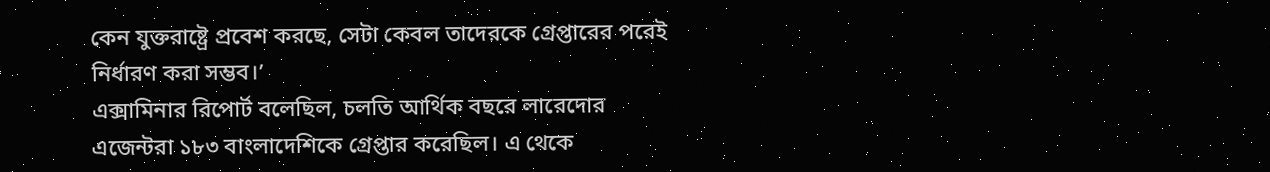কেন যুক্তরাষ্ট্রে প্রবেশ করছে, সেটা কেবল তাদেরকে গ্রেপ্তারের পরেই নির্ধারণ করা সম্ভব।’
এক্সামিনার রিপোর্ট বলেছিল, চলতি আর্থিক বছরে লারেদোর এজেন্টরা ১৮৩ বাংলাদেশিকে গ্রেপ্তার করেছিল। এ থেকে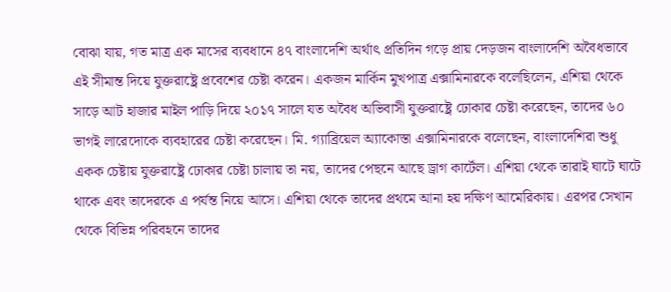বোঝা যায়, গত মাত্র এক মাসের ব্যবধানে ৪৭ বাংলাদেশি অর্থাৎ প্রতিদিন গড়ে প্রায় দেড়জন বাংলাদেশি অবৈধভাবে এই সীমান্ত দিয়ে যুক্তরাষ্ট্রে প্রবেশের চেষ্টা করেন। একজন মার্কিন মুখপাত্র এক্সামিনারকে বলেছিলেন, এশিয়া থেকে সাড়ে আট হাজার মাইল পাড়ি দিয়ে ২০১৭ সালে যত অবৈধ অভিবাসী যুক্তরাষ্ট্রে ঢোকার চেষ্টা করেছেন, তাদের ৬০ ভাগই লারেদোকে ব্যবহারের চেষ্টা করেছেন। মি. গ্যাব্রিয়েল অ্যাকোস্তা এক্সামিনারকে বলেছেন, বাংলাদেশিরা শুধু একক চেষ্টায় যুক্তরাষ্ট্রে ঢোকার চেষ্টা চালায় তা নয়, তাদের পেছনে আছে ড্রাগ কার্টেল। এশিয়া থেকে তারাই ঘাটে ঘাটে থাকে এবং তাদেরকে এ পর্যন্ত নিয়ে আসে। এশিয়া থেকে তাদের প্রথমে আনা হয় দক্ষিণ আমেরিকায়। এরপর সেখান থেকে বিভিন্ন পরিবহনে তাদের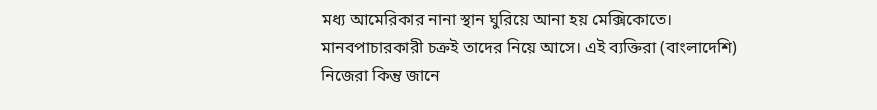মধ্য আমেরিকার নানা স্থান ঘুরিয়ে আনা হয় মেক্সিকোতে। মানবপাচারকারী চক্রই তাদের নিয়ে আসে। এই ব্যক্তিরা (বাংলাদেশি) নিজেরা কিন্তু জানে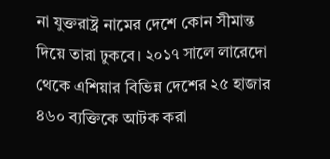না যুক্তরাষ্ট্র নামের দেশে কোন সীমান্ত দিয়ে তারা ঢুকবে। ২০১৭ সালে লারেদো থেকে এশিয়ার বিভিন্ন দেশের ২৫ হাজার ৪৬০ ব্যক্তিকে আটক করা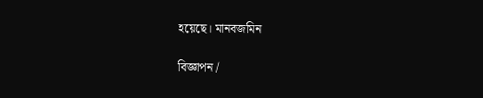হয়েছে। মানবজমিন

বিজ্ঞাপন /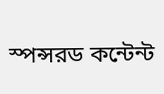স্পন্সরড কন্টেন্ট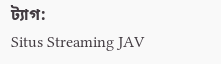ট্যাগ:
Situs Streaming JAV